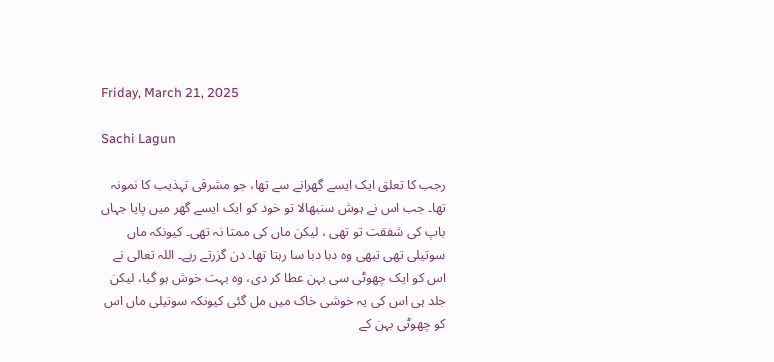Friday, March 21, 2025

Sachi Lagun

رجب کا تعلق ایک ایسے گھرانے سے تھا، جو مشرقی تہذیب کا نمونہ تھا۔ جب اس نے ہوش سنبھالا تو خود کو ایک ایسے گھر میں پایا جہاں باپ کی شفقت تو تھی ، لیکن ماں کی ممتا نہ تھی۔ کیونکہ ماں سوتیلی تھی تبھی وہ دبا دبا سا رہتا تھا۔ دن گزرتے رہے۔ اللہ تعالی نے اس کو ایک چھوٹی سی بہن عطا کر دی، وہ بہت خوش ہو گیا، لیکن جلد ہی اس کی یہ خوشی خاک میں مل گئی کیونکہ سوتیلی ماں اس کو چھوٹی بہن کے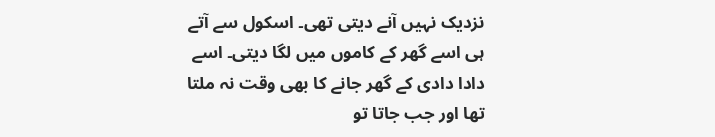نزدیک نہیں آنے دیتی تھی۔ اسکول سے آتے ہی اسے گھر کے کاموں میں لگا دیتی۔ اسے دادا دادی کے گھر جانے کا بھی وقت نہ ملتا تھا اور جب جاتا تو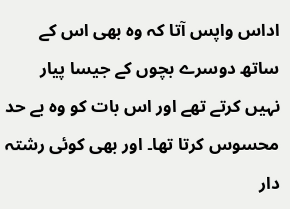اداس واپس آتا کہ وہ بھی اس کے ساتھ دوسرے بچوں کے جیسا پیار نہیں کرتے تھے اور اس بات کو وہ بے حد محسوس کرتا تھا۔ اور بھی کوئی رشتہ دار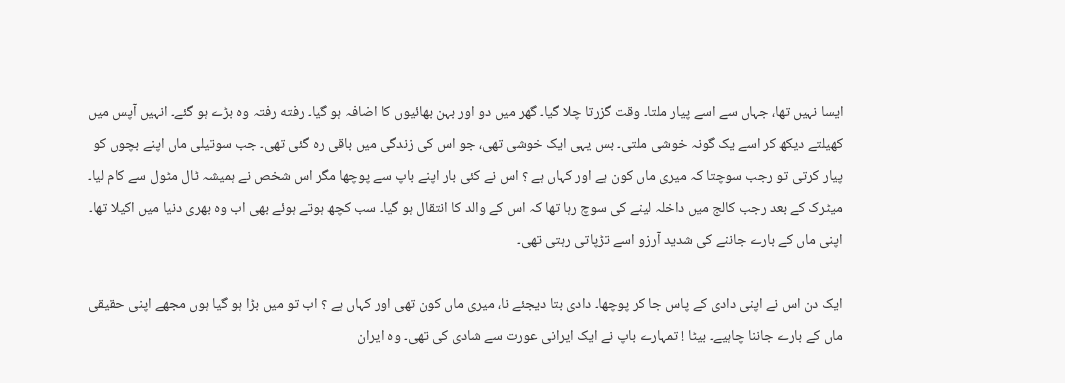ایسا نہیں تھا، جہاں سے اسے پیار ملتا۔ وقت گزرتا چلا گیا۔ گھر میں دو اور بہن بھائیوں کا اضافہ ہو گیا۔ رفته رفتہ وہ بڑے ہو گئے۔ انہیں آپس میں کھیلتے دیکھ کر اسے یک گونہ خوشی ملتی۔ بس یہی ایک خوشی تھی، جو اس کی زندگی میں باقی رہ گئی تھی۔ جب سوتیلی ماں اپنے بچوں کو پیار کرتی تو رجب سوچتا کہ میری ماں کون ہے اور کہاں ہے ؟ اس نے کئی بار اپنے باپ سے پوچھا مگر اس شخص نے ہمیشہ ٹال مٹول سے کام لیا۔ میٹرک کے بعد رجب کالج میں داخلہ لینے کی سوچ رہا تھا کہ اس کے والد کا انتقال ہو گیا۔ سب کچھ ہوتے ہوئے بھی اب وہ بھری دنیا میں اکیلا تھا۔ اپنی ماں کے بارے جاننے کی شدید آرزو اسے تڑپاتی رہتی تھی۔

ایک دن اس نے اپنی دادی کے پاس جا کر پوچھا۔ دادی بتا دیجئے نا، میری ماں کون تھی اور کہاں ہے ؟ اب تو میں بڑا ہو گیا ہوں مجھے اپنی حقیقی ماں کے بارے جاننا چاہیے۔ بیٹا ! تمہارے باپ نے ایک ایرانی عورت سے شادی کی تھی۔ وہ ایران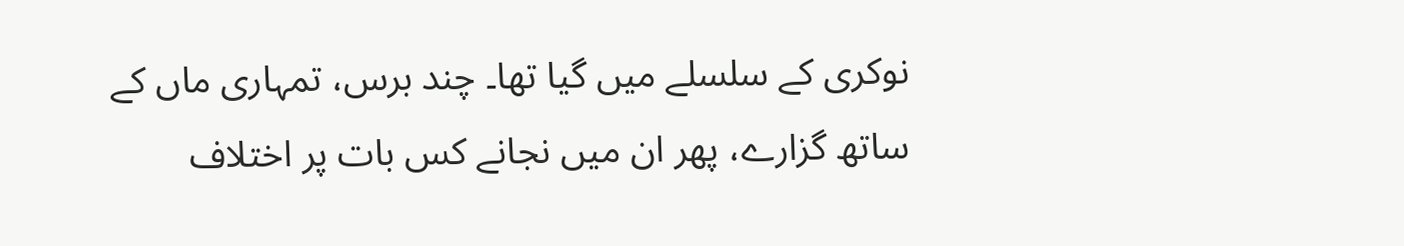نوکری کے سلسلے میں گیا تھا۔ چند برس، تمہاری ماں کے ساتھ گزارے، پھر ان میں نجانے کس بات پر اختلاف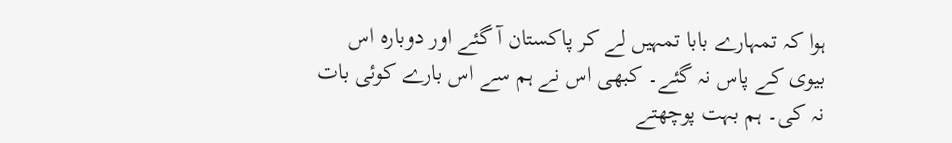ہوا کہ تمہارے بابا تمہیں لے کر پاکستان آ گئے اور دوبارہ اس بیوی کے پاس نہ گئے۔ کبھی اس نے ہم سے اس بارے کوئی بات نہ کی۔ ہم بہت پوچھتے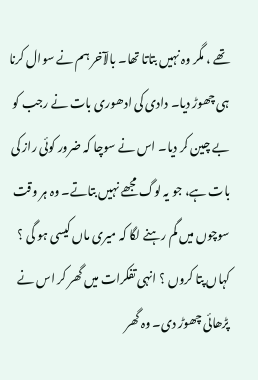تھے ، مگر وہ نہیں بتاتا تھا۔ بالآخر ہم نے سوال کرنا ہی چھوڑ دیا۔ دادی کی ادھوری بات نے رجب کو بے چین کر دیا۔ اس نے سوچا کہ ضرور کوئی راز کی بات ہے، جو یہ لوگ مجھے نہیں بتاتے۔ وہ ہر وقت سوچوں میں گم رہنے لگا کہ میری ماں کیسی ہو گی ؟ کہاں پتا کروں ؟ انہی تفکرات میں گھر کر اس نے پڑھائی چھوڑ دی۔ وہ گھر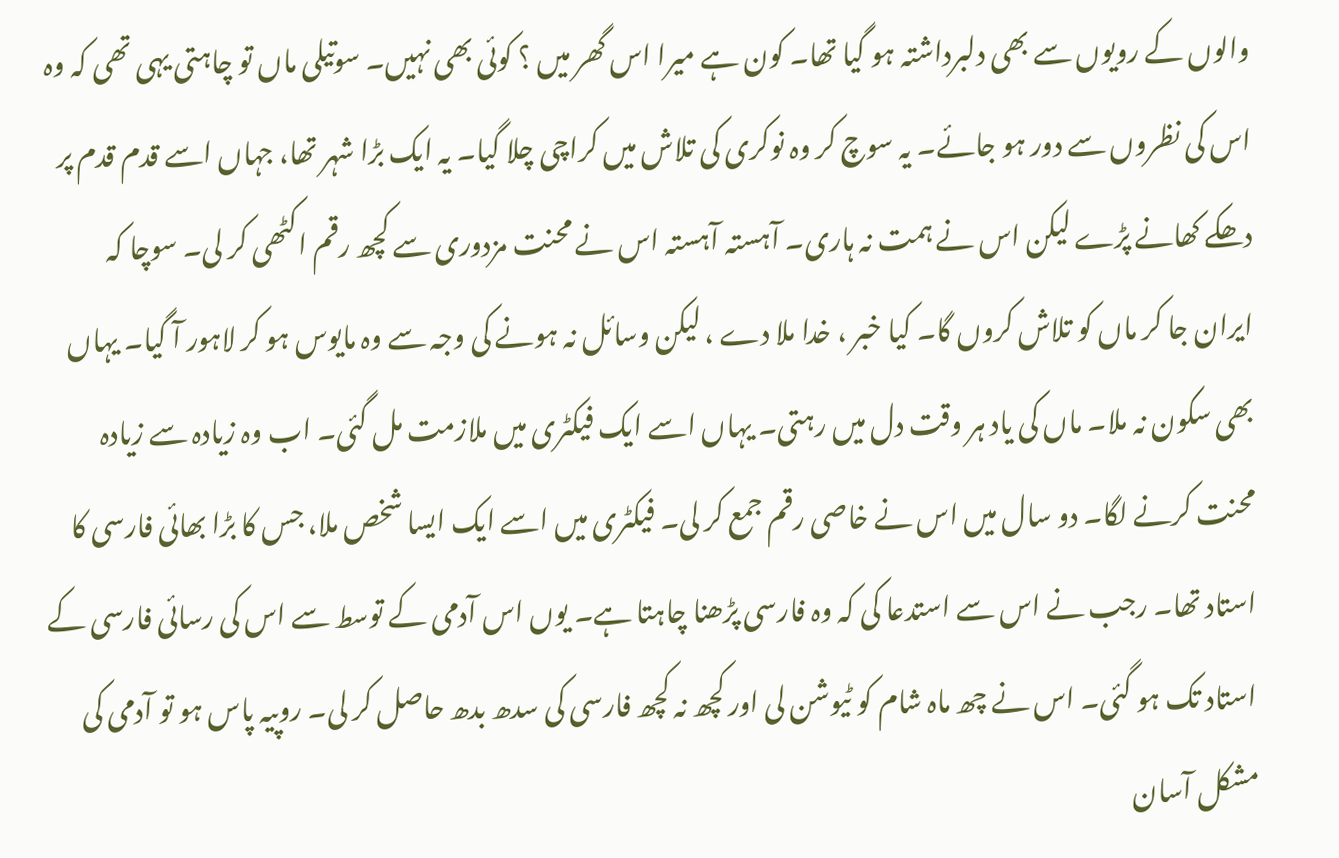والوں کے رویوں سے بھی دلبرداشتہ ہو گیا تھا۔ کون ہے میرا اس گھر میں ؟ کوئی بھی نہیں۔ سوتیلی ماں تو چاہتی یہی تھی کہ وہ اس کی نظروں سے دور ہو جائے۔ یہ سوچ کر وہ نوکری کی تلاش میں کراچی چلا گیا۔ یہ ایک بڑا شہر تھا، جہاں اسے قدم قدم پر دھکے کھانے پڑے لیکن اس نے ہمت نہ ہاری۔ آہستہ آہستہ اس نے محنت مزدوری سے کچھ رقم اکٹھی کر لی۔ سوچا کہ ایران جا کر ماں کو تلاش کروں گا۔ کیا خبر ، خدا ملا دے ، لیکن وسائل نہ ہونے کی وجہ سے وہ مایوس ہو کر لاہور آ گیا۔ یہاں بھی سکون نہ ملا۔ ماں کی یاد ہر وقت دل میں رہتی۔ یہاں اسے ایک فیکٹری میں ملازمت مل گئی۔ اب وہ زیادہ سے زیادہ محنت کرنے لگا۔ دو سال میں اس نے خاصی رقم جمع کر لی۔ فیکٹری میں اسے ایک ایسا شخص ملا، جس کا بڑا بھائی فارسی کا استاد تھا۔ رجب نے اس سے استدعا کی کہ وہ فارسی پڑھنا چاہتا ہے۔ یوں اس آدمی کے توسط سے اس کی رسائی فارسی کے استاد تک ہو گئی۔ اس نے چھ ماہ شام کو ٹیوشن لی اور کچھ نہ کچھ فارسی کی سدھ بدھ حاصل کر لی۔ روپیہ پاس ہو تو آدمی کی مشکل آسان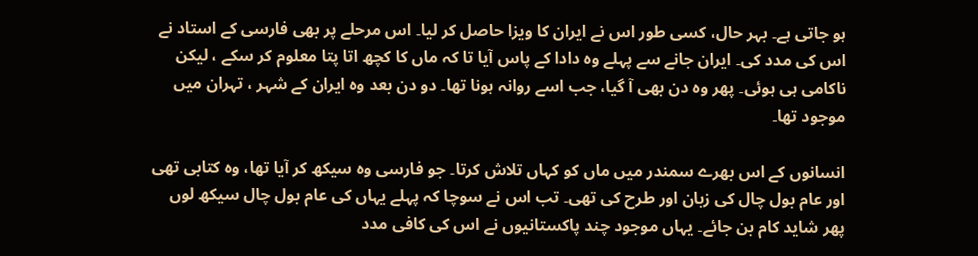ہو جاتی ہے۔ بہر حال، کسی طور اس نے ایران کا ویزا حاصل کر لیا۔ اس مرحلے پر بھی فارسی کے استاد نے اس کی مدد کی۔ ایران جانے سے پہلے وہ دادا کے پاس آیا تا کہ ماں کا کچھ اتا پتا معلوم کر سکے ، لیکن ناکامی ہی ہوئی۔ پھر وہ دن بھی آ گیا، جب اسے روانہ ہونا تھا۔ دو دن بعد وہ ایران کے شہر ، تہران میں موجود تھا۔

انسانوں کے اس بھرے سمندر میں ماں کو کہاں تلاش کرتا۔ جو فارسی وہ سیکھ کر آیا تھا، وہ کتابی تھی اور عام بول چال کی زبان اور طرح کی تھی۔ تب اس نے سوچا کہ پہلے یہاں کی عام بول چال سیکھ لوں پھر شاید کام بن جائے۔ یہاں موجود چند پاکستانیوں نے اس کی کافی مدد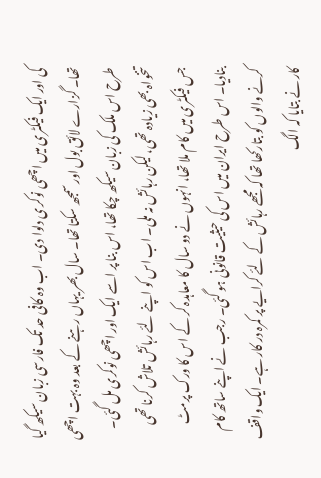کی اور ایک فیکٹری میں اچھی نوکری دلوا دی۔ اب وہ کافی حد تک فارسی زبان سیکھ گیا تھا۔ گزارے لائق بول اور سمجھ سکتا تھا۔ سال بھر یہاں رہنے کے بعد وہ بہت اچھی طرح اس ملک کی زبان سیکھ چکا تھا، اس بنا پر اسے ایک اور اچھی نوکری مل گئی۔ تنخواہ بھی زیادہ تھی، لیکن رہائش نہ ملی۔ اب اس کو اپنے لئے رہائش تلاش کرنا تھی جس فیکٹری میں کام ملا تھا، انہوں نے دو سال کا معاہدہ کر کے اس کا ورک پرمٹ بنادیا۔ اس طرح ایران میں اس کی حیثیت قانونی ہو گئی۔ رجب نے اپنے ساتھ کام کرنے والوں کو بتارکھا تھا کہ مجھے رہائش کے لئے کرایے پر کمرہ در کار ہے۔ ایک واقف کار نے بتایا کہ الگ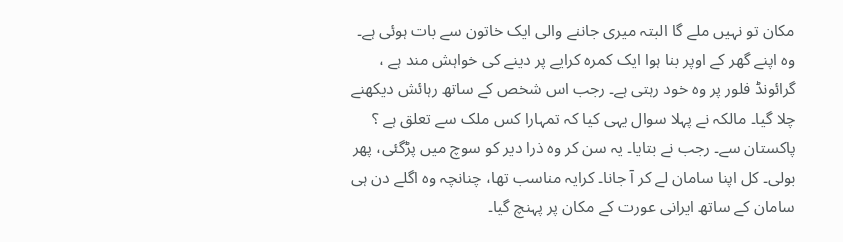مکان تو نہیں ملے گا البتہ میری جاننے والی ایک خاتون سے بات ہوئی ہے۔ وہ اپنے گھر کے اوپر بنا ہوا ایک کمرہ کرایے پر دینے کی خواہش مند ہے ، گرائونڈ فلور پر وہ خود رہتی ہے۔ رجب اس شخص کے ساتھ رہائش دیکھنے چلا گیا۔ مالکہ نے پہلا سوال یہی کیا کہ تمہارا کس ملک سے تعلق ہے ؟ پاکستان سے۔ رجب نے بتایا۔ یہ سن کر وہ ذرا دیر کو سوچ میں پڑگئی، پھر بولی۔ کل اپنا سامان لے کر آ جانا۔ کرایہ مناسب تھا، چنانچہ وہ اگلے دن ہی سامان کے ساتھ ایرانی عورت کے مکان پر پہنچ گیا۔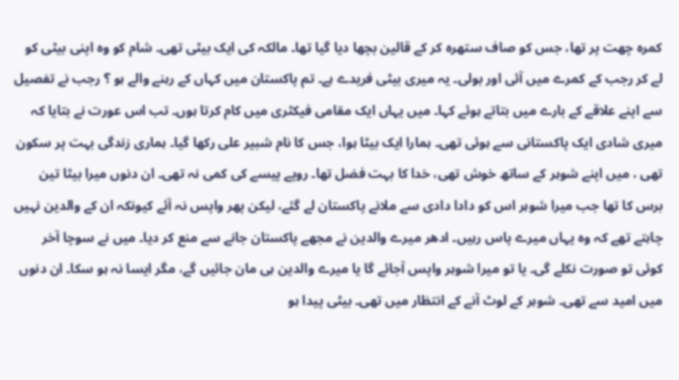کمرہ چھت پر تھا، جس کو صاف ستھرہ کر کے قالین بچھا دیا گیا تھا۔ مالکہ کی ایک بیٹی تھی۔ شام کو وہ اپنی بیٹی کو لے کر رجب کے کمرے میں آئی اور بولی۔ یہ میری بیٹی فریدے ہے۔ تم پاکستان میں کہاں کے رہنے والے ہو ؟ رجب نے تفصیل سے اپنے علاقے کے بارے میں بتاتے ہوئے کہا۔ میں یہاں ایک مقامی فیکٹری میں کام کرتا ہوں۔ تب اس عورت نے بتایا کہ میری شادی ایک پاکستانی سے ہوئی تھی۔ ہمارا ایک بیٹا ہوا، جس کا نام شبیر علی رکھا گیا۔ ہماری زندگی بہت پر سکون تھی ، میں اپنے شوہر کے ساتھ خوش تھی، خدا کا بہت فضل تھا۔ روپے پیسے کی کمی نہ تھی۔ ان دنوں میرا بیٹا تین برس کا تھا جب میرا شوہر اس کو دادا دادی سے ملانے پاکستان لے گئے، لیکن پھر واپس نہ آئے کیونکہ ان کے والدین نہیں چاہتے تھے کہ وہ یہاں میرے پاس رہیں۔ ادھر میرے والدین نے مجھے پاکستان جانے سے منع کر دیا۔ میں نے سوچا آخر کوئی تو صورت نکلے گی۔ یا تو میرا شوہر واپس آجائے گا یا میرے والدین ہی مان جائیں گے، مگر ایسا نہ ہو سکا۔ ان دنوں میں امید سے تھی۔ شوہر کے لوٹ آنے کے انتظار میں تھی۔ بیٹی پیدا ہو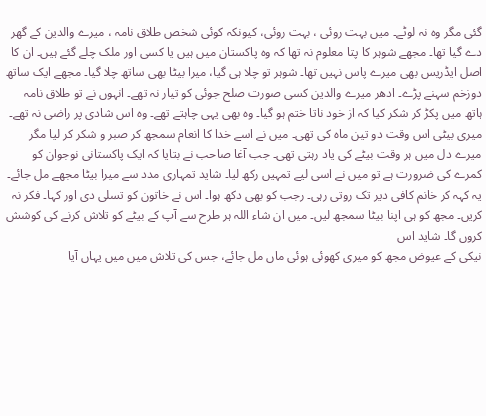گئی مگر وہ نہ لوٹے۔ میں بہت روئی ، بہت روئی، کیونکہ کوئی شخص طلاق نامہ ، میرے والدین کے گھر دے گیا تھا۔ مجھے شوہر کا پتا معلوم نہ تھا کہ وہ پاکستان میں ہیں یا کسی اور ملک چلے گئے ہیں۔ ان کا اصل ایڈریس بھی میرے پاس نہیں تھا۔ شوہر تو چلا ہی گیا، میرا بیٹا بھی ساتھ چلا گیا۔ مجھے ایک ساتھ دوزخم سہنے پڑے۔ ادھر میرے والدین کسی صورت صلح جوئی کو تیار نہ تھے۔ انہوں نے تو طلاق نامہ ہاتھ میں پکڑ کر شکر کیا کہ از خود ناتا ختم ہو گیا۔ وہ بھی یہی چاہتے تھے۔ وہ اس شادی پر راضی نہ تھے۔ میری بیٹی اس وقت دو تین ماہ کی تھی۔ میں نے اسے خدا کا انعام سمجھ کر صبر و شکر کر لیا مگر میرے دل میں ہر وقت بیٹے کی یاد رہتی تھی۔ جب آغا صاحب نے بتایا کہ ایک پاکستانی نوجوان کو کمرے کی ضرورت ہے تو میں نے اسی لیے تمہیں رکھ لیا۔ شاید تمہاری مدد سے میرا بیٹا مجھے مل جائے۔ یہ کہہ کر خانم کافی دیر تک روتی رہی۔ رجب کو بھی دکھ ہوا۔ اس نے خاتون کو تسلی دی اور کہا۔ فکر نہ کریں۔ مجھ کو ہی اپنا بیٹا سمجھ لیں۔ میں ان شاء اللہ ہر طرح سے آپ کے بیٹے کو تلاش کرنے کی کوشش کروں گا۔ شاید اس
نیکی کے عیوض مجھ کو میری کھوئی ہوئی ماں مل جائے، جس کی تلاش میں میں یہاں آیا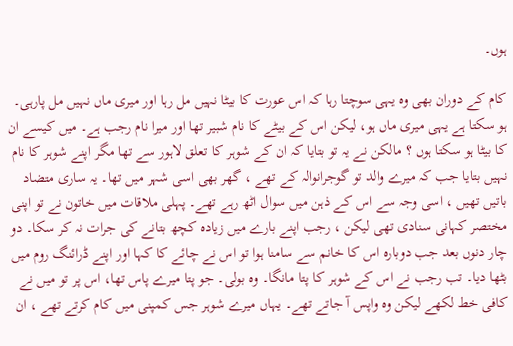ہوں۔

کام کے دوران بھی وہ یہی سوچتا رہا کہ اس عورت کا بیٹا نہیں مل رہا اور میری ماں نہیں مل پارہی۔ ہو سکتا ہے یہی میری ماں ہو، لیکن اس کے بیٹے کا نام شبیر تھا اور میرا نام رجب ہے۔ میں کیسے ان کا بیٹا ہو سکتا ہوں ؟ مالکن نے یہ تو بتایا کہ ان کے شوہر کا تعلق لاہور سے تھا مگر اپنے شوہر کا نام نہیں بتایا جب کہ میرے والد تو گوجرانوالہ کے تھے ، گھر بھی اسی شہر میں تھا۔ یہ ساری متضاد باتیں تھیں ، اسی وجہ سے اس کے ذہن میں سوال اٹھ رہے تھے۔ پہلی ملاقات میں خاتون نے تو اپنی مختصر کہانی سنادی تھی لیکن ، رجب اپنے بارے میں زیادہ کچھ بتانے کی جرات نہ کر سکا۔ دو چار دنوں بعد جب دوبارہ اس کا خانم سے سامنا ہوا تو اس نے چائے کا کہا اور اپنے ڈرائنگ روم میں بٹھا دیا۔ تب رجب نے اس کے شوہر کا پتا مانگا۔ وہ بولی۔ جو پتا میرے پاس تھا، اس پر تو میں نے کافی خط لکھے لیکن وہ واپس آ جاتے تھے۔ یہاں میرے شوہر جس کمپنی میں کام کرتے تھے ، ان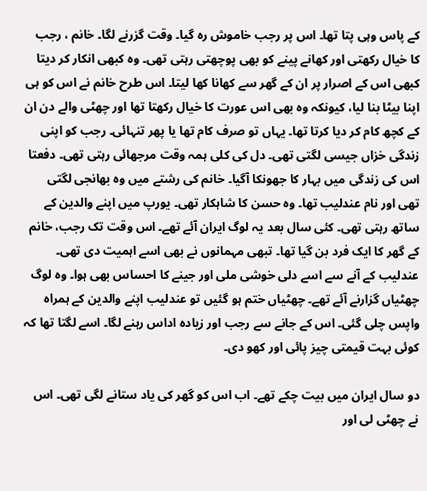کے پاس وہی پتا تھا۔ اس پر رجب خاموش رہ گیا۔ وقت گزرنے لگا۔ خانم ، رجب کا خیال رکھتی اور کھانے پینے کو بھی پوچھتی رہتی تھی۔ وہ کبھی انکار کر دیتا کبھی اس کے اصرار پر ان کے گھر سے کھانا کھا لیتا۔ اس طرح خانم نے اس کو ہی اپنا بیٹا بنا لیا، کیونکہ وہ بھی اس عورت کا خیال رکھتا تھا اور چھٹی والے دن ان کے کچھ کام کر دیا کرتا تھا۔ یہاں تو صرف کام تھا یا پھر تنہائی۔ رجب کو اپنی زندگی خزاں جیسی لگتی تھی۔ دل کی کلی ہمہ وقت مرجھائی رہتی تھی۔ دفعتا اس کی زندگی میں بہار کا جھونکا آگیا۔ خانم کی رشتے میں وہ بھانجی لگتی تھی اور نام عندلیب تھا۔ وہ حسن کا شاہکار تھی۔ یورپ میں اپنے والدین کے ساتھ رہتی تھی۔ کئی سال بعد یہ لوگ ایران آئے تھے۔ اس وقت تک رجب، خانم کے گھر کا ایک فرد بن گیا تھا۔ تبھی مہمانوں نے بھی اسے اہمیت دی تھی۔ عندلیب کے آنے سے اسے دلی خوشی ملی اور جینے کا احساس بھی ہوا۔ وہ لوگ چھٹیاں گزارنے آئے تھے۔ چھٹیاں ختم ہو گئیں تو عندلیب اپنے والدین کے ہمراہ واپس چلی گئی۔ اس کے جانے سے رجب اور زیادہ اداس رہنے لگا۔ اسے لگتا تھا کہ کوئی بہت قیمتی چیز پائی اور کھو دی۔

دو سال ایران میں بیت چکے تھے۔ اب اس کو گھر کی یاد ستانے لگی تھی۔ اس نے چھٹی لی اور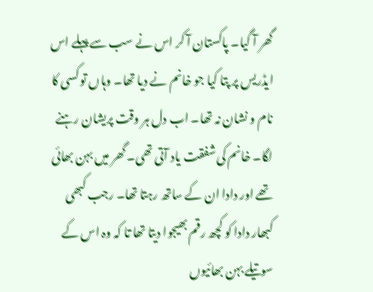گھر آ گیا۔ پاکستان آ کر اس نے سب سے پہلے اس ایڈریس پر پتا کیا جو خانم نے دیا تھا۔ وہاں تو کسی کا نام و نشان نہ تھا۔ اب دل ہر وقت پریشان رہنے لگا۔ خانم کی شفقت یاد آتی تھی۔ گھر میں بہن بھائی تھے اور دادا ان کے ساتھ رہتا تھا۔ رجب کبھی کبھار دادا کو کچھ رقم بھیجوا دیتا تھا تا کہ وہ اس کے سوتیلے بہن بھائیوں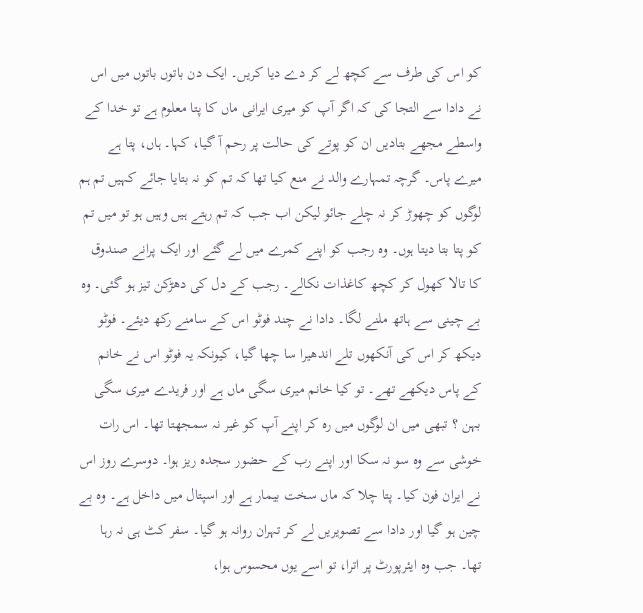کو اس کی طرف سے کچھ لے کر دے دیا کریں۔ ایک دن باتوں باتوں میں اس نے دادا سے التجا کی کہ اگر آپ کو میری ایرانی ماں کا پتا معلوم ہے تو خدا کے واسطے مجھے بتادیں ان کو پوتے کی حالت پر رحم آ گیا، کہا۔ ہاں، پتا ہے میرے پاس۔ گرچہ تمہارے والد نے منع کیا تھا کہ تم کو نہ بتایا جائے کہیں تم ہم لوگوں کو چھوڑ کر نہ چلے جائو لیکن اب جب کہ تم رہتے ہیں وہیں ہو تو میں تم کو پتا بتا دیتا ہوں۔ وہ رجب کو اپنے کمرے میں لے گئے اور ایک پرانے صندوق کا تالا کھول کر کچھ کاغذات نکالے۔ رجب کے دل کی دھڑکن تیز ہو گئی۔ وہ بے چینی سے ہاتھ ملنے لگا۔ دادا نے چند فوٹو اس کے سامنے رکھ دیئے۔ فوٹو دیکھ کر اس کی آنکھوں تلے اندھیرا سا چھا گیا، کیونکہ یہ فوٹو اس نے خانم کے پاس دیکھے تھے۔ تو کیا خانم میری سگی ماں ہے اور فریدے میری سگی بہن ؟ تبھی میں ان لوگوں میں رہ کر اپنے آپ کو غیر نہ سمجھتا تھا۔ اس رات خوشی سے وہ سو نہ سکا اور اپنے رب کے حضور سجدہ ریز ہوا۔ دوسرے روز اس نے ایران فون کیا۔ پتا چلا کہ ماں سخت بیمار ہے اور اسپتال میں داخل ہے۔ وہ بے چین ہو گیا اور دادا سے تصویریں لے کر تہران روانہ ہو گیا۔ سفر کٹ ہی نہ رہا تھا۔ جب وہ ایئرپورٹ پر اترا، تو اسے یوں محسوس ہوا،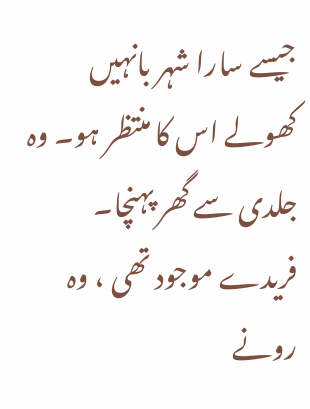جیسے سارا شہر بانہیں کھولے اس کا منتظر ہو۔ وہ جلدی سے گھر پہنچا۔ فریدے موجود تھی ، وہ رونے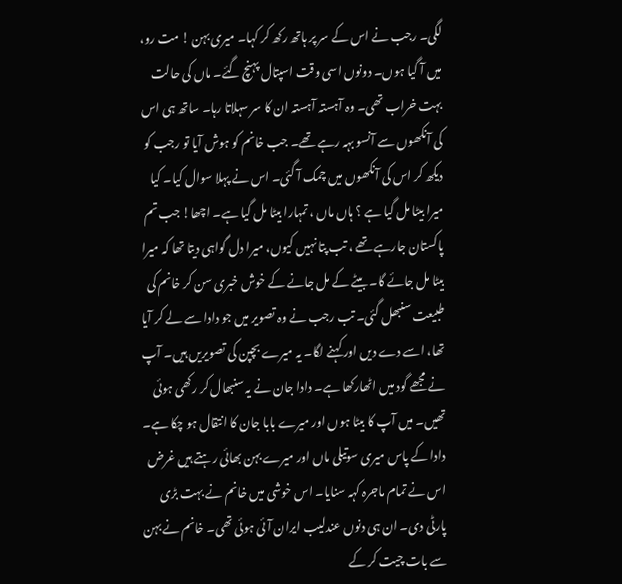لگی۔ رجب نے اس کے سر پر ہاتھ رکھ کر کہا۔ میری بہن ! مت رو، میں آ گیا ہوں۔ دونوں اسی وقت اسپتال پہنچ گئے۔ ماں کی حالت بہت خراب تھی۔ وہ آہستہ آہستہ ان کا سر سہلاتا رہا۔ ساتھ ہی اس کی آنکھوں سے آنسو بہہ رہے تھے۔ جب خانم کو ہوش آیا تو رجب کو دیکھ کر اس کی آنکھوں میں چمک آ گئی۔ اس نے پہلا سوال کیا۔ کیا میرا بیٹا مل گیا ہے ؟ ہاں ماں ، تمہارا بیٹا مل گیا ہے۔ اچھا! جب تم پاکستان جارہے تھے ، تب پتا نہیں کیوں، میرا دل گواہی دیتا تھا کہ میرا بیٹا مل جائے گا۔ بیٹے کے مل جانے کے خوش خبری سن کر خانم کی طبیعت سنبھل گئی۔ تب رجب نے وہ تصویر میں جو دادا سے لے کر آیا تھا، اسے دے دیں اور کہنے لگا۔ یہ میرے بچپن کی تصویریں ہیں۔ آپ نے مجھے گود میں اٹھارکھا ہے۔ دادا جان نے یہ سنبھال کر رکھی ہوئی تھیں۔ میں آپ کا بیٹا ہوں اور میرے بابا جان کا انتقال ہو چکا ہے۔ دادا کے پاس میری سوتیلی ماں اور میرے بہن بھائی رہتے ہیں غرض اس نے تمام ماجرہ کہہ سنایا۔ اس خوشی میں خانم نے بہت بڑی پارٹی دی۔ ان ہی دنوں عندلیب ایران آئی ہوئی تھی۔ خانم نے بہن سے بات چیت کر کے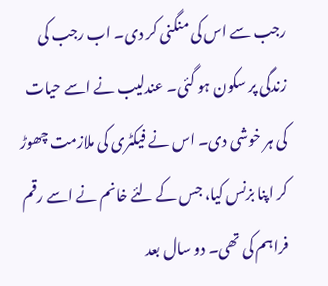رجب سے اس کی منگنی کر دی۔ اب رجب کی زندگی پر سکون ہو گئی۔ عندلیب نے اسے حیات کی ہر خوشی دی۔ اس نے فیکٹری کی ملازمت چھوڑ کر اپنا بزنس کیا، جس کے لئے خانم نے اسے رقم فراہم کی تھی۔ دو سال بعد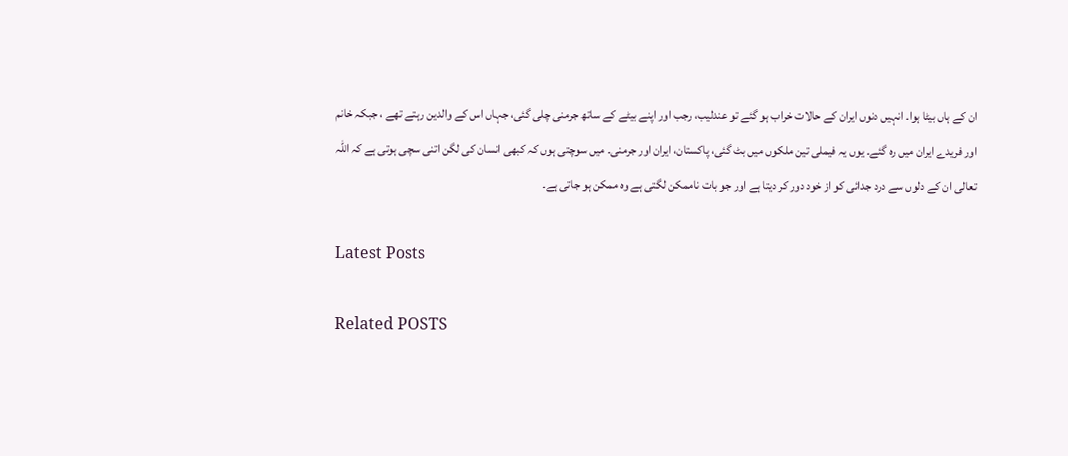ان کے ہاں بیٹا ہوا۔ انہیں دنوں ایران کے حالات خراب ہو گئے تو عندلیب، رجب اور اپنے بیٹے کے ساتھ جرمنی چلی گئی، جہاں اس کے والدین رہتے تھے ، جبکہ خانم اور فریدے ایران میں رہ گئے۔ یوں یہ فیملی تین ملکوں میں بٹ گئی، پاکستان، ایران اور جرمنی۔ میں سوچتی ہوں کہ کبھی انسان کی لگن اتنی سچی ہوتی ہے کہ اللہ تعالی ان کے دلوں سے درد جدائی کو از خود دور کر دیتا ہے اور جو بات ناممکن لگتی ہے وہ ممکن ہو جاتی ہے۔

Latest Posts

Related POSTS